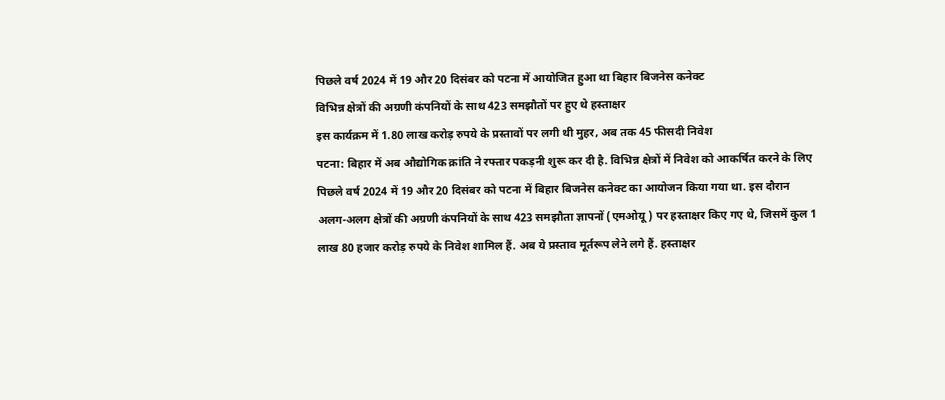पिछले वर्ष 2024 में 19 और 20 दिसंबर को पटना में आयोजित हुआ था बिहार बिजनेस कनेक्ट
विभिन्न क्षेत्रों की अग्रणी कंपनियों के साथ 423 समझौतों पर हुए थे हस्ताक्षर
इस कार्यक्रम में 1.80 लाख करोड़ रुपये के प्रस्तावों पर लगी थी मुहर, अब तक 45 फीसदी निवेश
पटना: बिहार में अब औद्योगिक क्रांति ने रफ्तार पकड़नी शुरू कर दी है. विभिन्न क्षेत्रों में निवेश को आकर्षित करने के लिए पिछले वर्ष 2024 में 19 और 20 दिसंबर को पटना में बिहार बिजनेस कनेक्ट का आयोजन किया गया था. इस दौरान अलग-अलग क्षेत्रों की अग्रणी कंपनियों के साथ 423 समझौता ज्ञापनों (एमओयू) पर हस्ताक्षर किए गए थे, जिसमें कुल 1 लाख 80 हजार करोड़ रुपये के निवेश शामिल हैं. अब ये प्रस्ताव मूर्तरूप लेने लगे हैं. हस्ताक्षर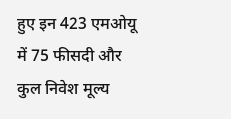हुए इन 423 एमओयू में 75 फीसदी और कुल निवेश मूल्य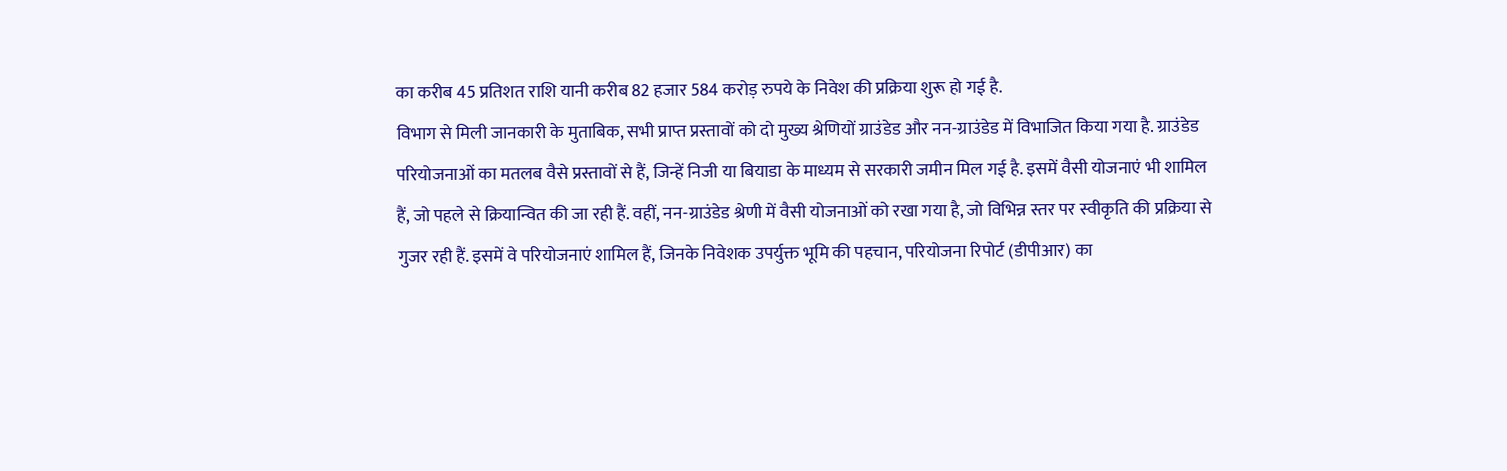का करीब 45 प्रतिशत राशि यानी करीब 82 हजार 584 करोड़ रुपये के निवेश की प्रक्रिया शुरू हो गई है.
विभाग से मिली जानकारी के मुताबिक, सभी प्राप्त प्रस्तावों को दो मुख्य श्रेणियों ग्राउंडेड और नन-ग्राउंडेड में विभाजित किया गया है. ग्राउंडेड परियोजनाओं का मतलब वैसे प्रस्तावों से हैं, जिन्हें निजी या बियाडा के माध्यम से सरकारी जमीन मिल गई है. इसमें वैसी योजनाएं भी शामिल हैं, जो पहले से क्रियान्वित की जा रही हैं. वहीं, नन-ग्राउंडेड श्रेणी में वैसी योजनाओं को रखा गया है, जो विभिन्न स्तर पर स्वीकृति की प्रक्रिया से गुजर रही हैं. इसमें वे परियोजनाएं शामिल हैं, जिनके निवेशक उपर्युक्त भूमि की पहचान, परियोजना रिपोर्ट (डीपीआर) का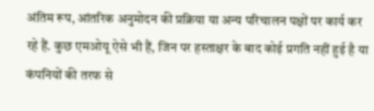अंतिम रूप, आंतरिक अनुमोदन की प्रक्रिया या अन्य परिचालन पक्षों पर कार्य कर रहे हैं. कुछ एमओयू ऐसे भी हैं, जिन पर हस्ताक्षर के बाद कोई प्रगति नहीं हुई है या कंपनियों की तरफ से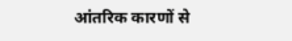आंतरिक कारणों से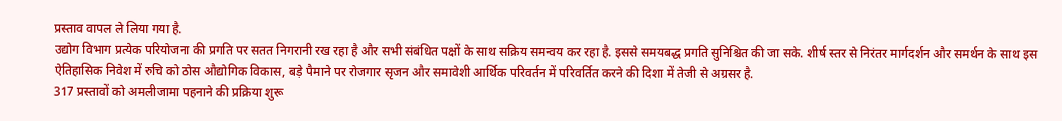प्रस्ताव वापल ले लिया गया है.
उद्योग विभाग प्रत्येक परियोजना की प्रगति पर सतत निगरानी रख रहा है और सभी संबंधित पक्षों के साथ सक्रिय समन्वय कर रहा है. इससे समयबद्ध प्रगति सुनिश्चित की जा सके. शीर्ष स्तर से निरंतर मार्गदर्शन और समर्थन के साथ इस ऐतिहासिक निवेश में रुचि को ठोस औद्योगिक विकास, बड़े पैमाने पर रोजगार सृजन और समावेशी आर्थिक परिवर्तन में परिवर्तित करने की दिशा में तेजी से अग्रसर है.
317 प्रस्तावों को अमलीजामा पहनाने की प्रक्रिया शुरू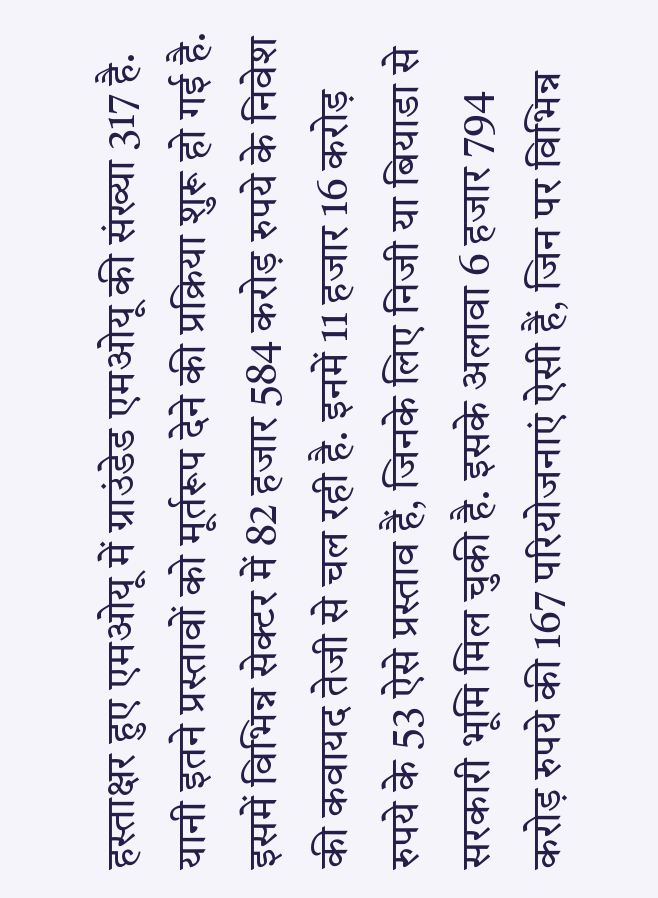हस्ताक्षर हुए एमओयू में ग्राउंडेड एमओयू की संख्या 317 है. यानी इतने प्रस्तावों को मूर्तरूप देने की प्रक्रिया शुरू हो गई है. इसमें विभिन्न सेक्टर में 82 हजार 584 करोड़ रुपये के निवेश की कवायद तेजी से चल रही है. इनमें 11 हजार 16 करोड़ रुपये के 53 ऐसे प्रस्ताव हैं, जिनके लिए निजी या बियाडा से सरकारी भूमि मिल चुकी है. इसके अलावा 6 हजार 794 करोड़ रुपये की 167 परियोजनाएं ऐसी हैं, जिन पर विभिन्न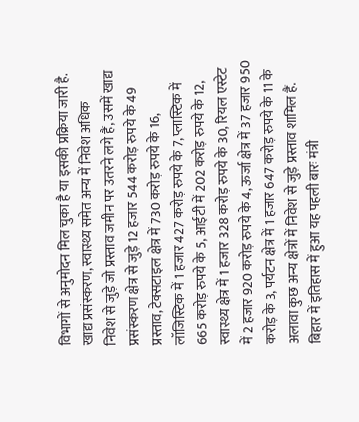विभागों से अनुमोदन मिल चुका है या इसकी प्रक्रिया जारी है.
खाद्य प्रसंस्करण, स्वास्थ्य समेत अन्य में निवेश अधिक
निवेश से जुड़े जो प्रस्ताव जमीन पर उतरने लगे हैं, उसमें खाद्य प्रसंस्करण क्षेत्र से जुड़े 12 हजार 544 करोड़ रुपये के 49 प्रस्ताव, टेक्सटाइल क्षेत्र में 730 करोड़ रुपये के 16, लॉजिस्टिक में 1 हजार 427 करोड़ रुपये के 7, प्लास्टिक में 665 करोड़ रुपये के 5, आईटी में 202 करोड़ रुपये के 12, स्वास्थ्य क्षेत्र में 1 हजार 328 करोड़ रुपये के 30, रियल एस्टेट में 2 हजार 920 करोड़ रुपये के 4, ऊर्जा क्षेत्र में 37 हजार 950 करोड़ के 3, पर्यटन क्षेत्र में 1 हजार 647 करोड़ रुपये के 11 के अलावा कुछ अन्य क्षेत्रों में निवेश से जुड़े प्रस्ताव शामिल हैं.
बिहार में इतिहास में हुआ यह पहली बारः मंत्री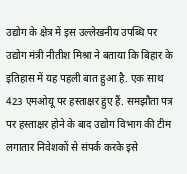उद्योग के क्षेत्र में इस उल्लेखनीय उपब्धि पर उद्योग मंत्री नीतीश मिश्रा ने बताया कि बिहार के इतिहास में यह पहली बात हुआ है. एक साथ 423 एमओयू पर हस्ताक्षर हुए हैं. समझौता पत्र पर हस्ताक्षर होने के बाद उद्योग विभाग की टीम लगातार निवेशकों से संपर्क करके इसे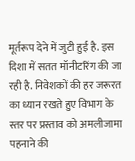मूर्तरूप देने में जुटी हुई है. इस दिशा में सतत मॉनीटरिंग की जा रही है. निवेशकों की हर जरूरत का ध्यान रखते हुए विभाग के स्तर पर प्रस्ताव को अमलीजामा पहनाने की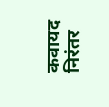कवायद निरंतर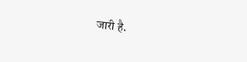जारी है.